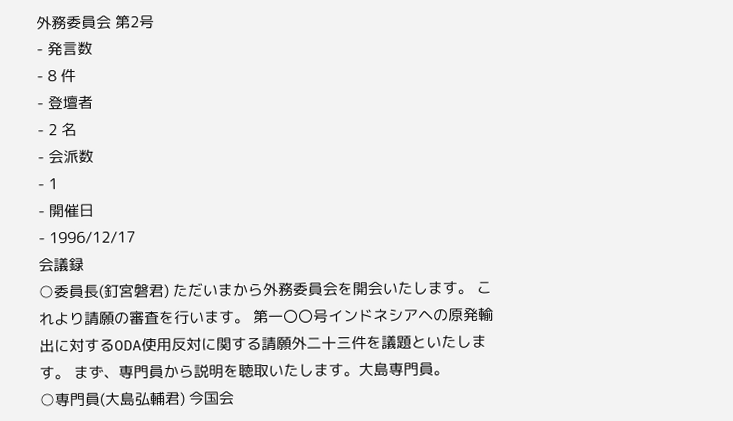外務委員会 第2号
- 発言数
- 8 件
- 登壇者
- 2 名
- 会派数
- 1
- 開催日
- 1996/12/17
会議録
○委員長(釘宮磐君) ただいまから外務委員会を開会いたします。 これより請願の審査を行います。 第一〇〇号インドネシアヘの原発輸出に対するODA使用反対に関する請願外二十三件を議題といたします。 まず、専門員から説明を聴取いたします。大島専門員。
○専門員(大島弘輔君) 今国会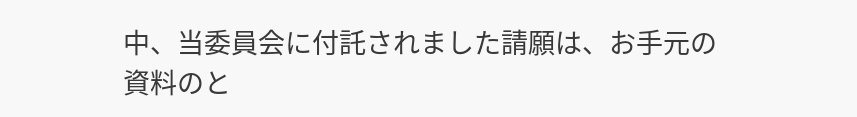中、当委員会に付託されました請願は、お手元の資料のと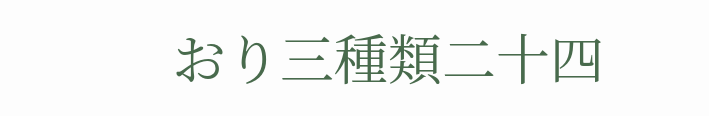おり三種類二十四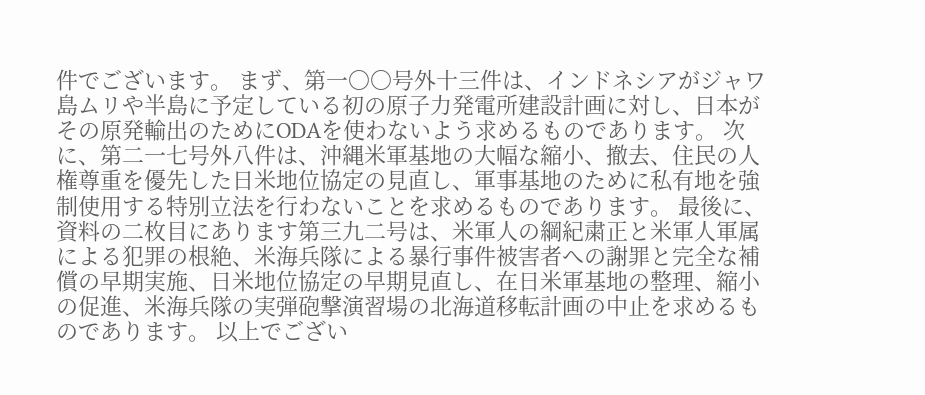件でございます。 まず、第一〇〇号外十三件は、インドネシアがジャワ島ムリや半島に予定している初の原子力発電所建設計画に対し、日本がその原発輸出のためにODAを使わないよう求めるものであります。 次に、第二一七号外八件は、沖縄米軍基地の大幅な縮小、撤去、住民の人権尊重を優先した日米地位協定の見直し、軍事基地のために私有地を強制使用する特別立法を行わないことを求めるものであります。 最後に、資料の二枚目にあります第三九二号は、米軍人の綱紀粛正と米軍人軍属による犯罪の根絶、米海兵隊による暴行事件被害者への謝罪と完全な補償の早期実施、日米地位協定の早期見直し、在日米軍基地の整理、縮小の促進、米海兵隊の実弾砲撃演習場の北海道移転計画の中止を求めるものであります。 以上でござい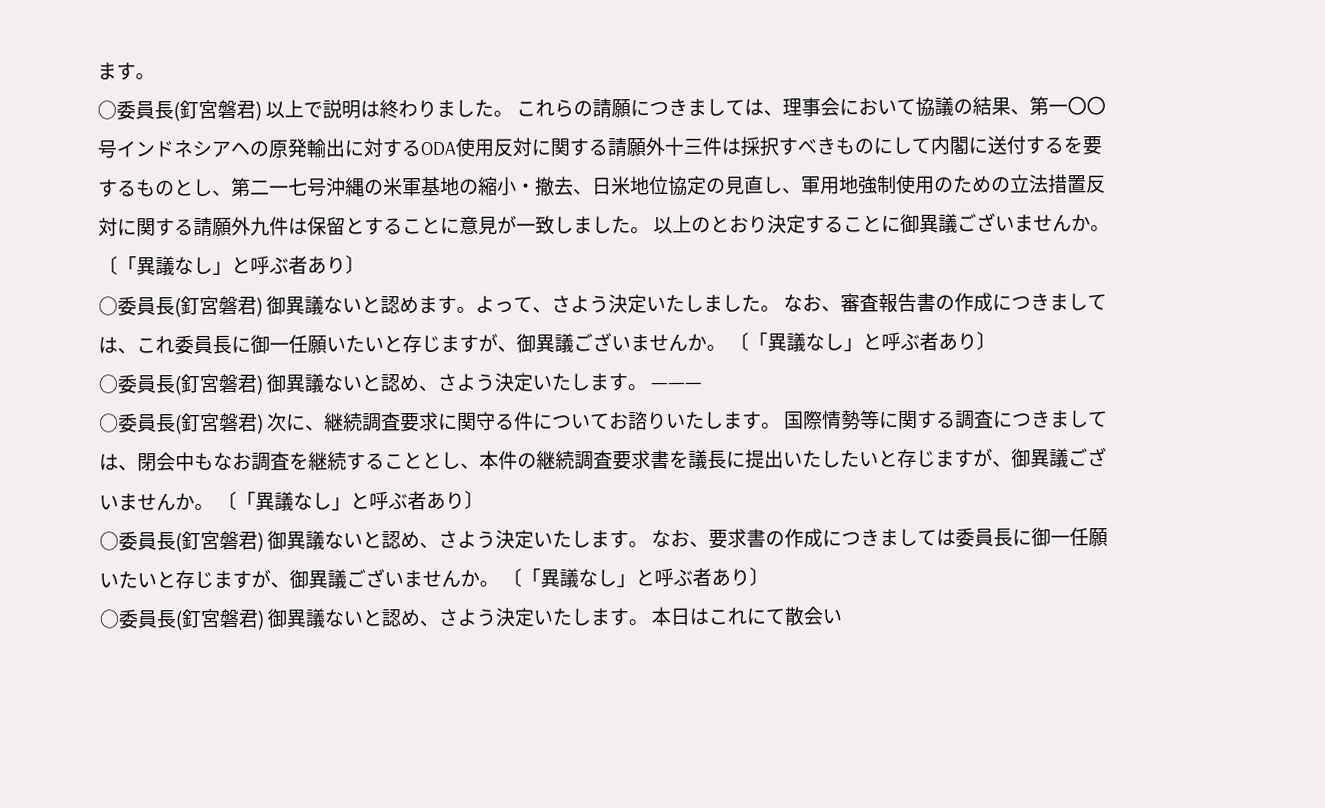ます。
○委員長(釘宮磐君) 以上で説明は終わりました。 これらの請願につきましては、理事会において協議の結果、第一〇〇号インドネシアヘの原発輸出に対するODA使用反対に関する請願外十三件は採択すべきものにして内閣に送付するを要するものとし、第二一七号沖縄の米軍基地の縮小・撤去、日米地位協定の見直し、軍用地強制使用のための立法措置反対に関する請願外九件は保留とすることに意見が一致しました。 以上のとおり決定することに御異議ございませんか。 〔「異議なし」と呼ぶ者あり〕
○委員長(釘宮磐君) 御異議ないと認めます。よって、さよう決定いたしました。 なお、審査報告書の作成につきましては、これ委員長に御一任願いたいと存じますが、御異議ございませんか。 〔「異議なし」と呼ぶ者あり〕
○委員長(釘宮磐君) 御異議ないと認め、さよう決定いたします。 ———
○委員長(釘宮磐君) 次に、継続調査要求に関守る件についてお諮りいたします。 国際情勢等に関する調査につきましては、閉会中もなお調査を継続することとし、本件の継続調査要求書を議長に提出いたしたいと存じますが、御異議ございませんか。 〔「異議なし」と呼ぶ者あり〕
○委員長(釘宮磐君) 御異議ないと認め、さよう決定いたします。 なお、要求書の作成につきましては委員長に御一任願いたいと存じますが、御異議ございませんか。 〔「異議なし」と呼ぶ者あり〕
○委員長(釘宮磐君) 御異議ないと認め、さよう決定いたします。 本日はこれにて散会い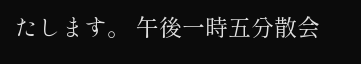たします。 午後一時五分散会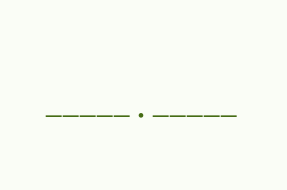—————・—————